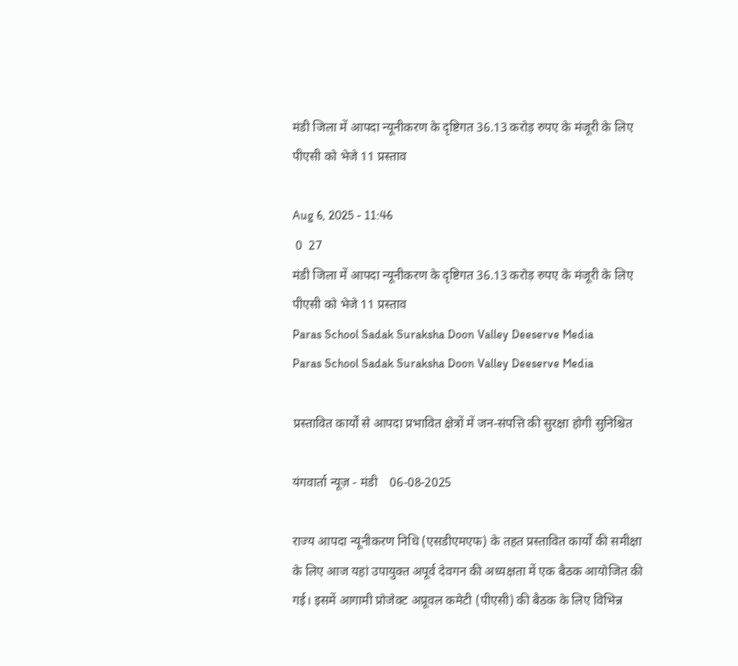मंडी जिला में आपदा न्यूनीकरण के दृष्टिगत 36.13 करोड़ रुपए के मंजूरी के लिए पीएसी को भेजे 11 प्रस्ताव

Aug 6, 2025 - 11:46
 0  27
मंडी जिला में आपदा न्यूनीकरण के दृष्टिगत 36.13 करोड़ रुपए के मंजूरी के लिए पीएसी को भेजे 11 प्रस्ताव
Paras School Sadak Suraksha Doon Valley Deeserve Media
Paras School Sadak Suraksha Doon Valley Deeserve Media

प्रस्तावित कार्यों से आपदा प्रभावित क्षेत्रों में जन-संपत्ति की सुरक्षा होगी सुनिश्चित

यंगवार्ता न्यूज़ - मंडी    06-08-2025

राज्य आपदा न्यूनीकरण निधि (एसडीएमएफ) के तहत प्रस्तावित कार्यों की समीक्षा के लिए आज यहां उपायुक्त अपूर्व देवगन की अध्यक्षता में एक बैठक आयोजित की गई। इसमें आगामी प्रोजेक्ट अप्रूवल कमेटी (पीएसी) की बैठक के लिए विभिन्न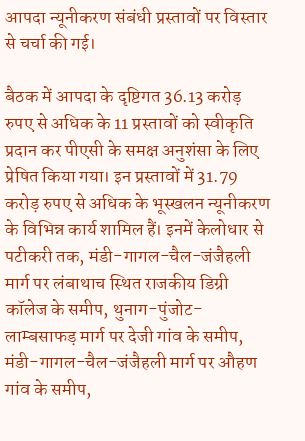आपदा न्यूनीकरण संबंधी प्रस्तावों पर विस्तार से चर्चा की गई।

बैठक में आपदा के दृष्टिगत 36.13 करोड़ रुपए से अधिक के 11 प्रस्तावों को स्वीकृति प्रदान कर पीएसी के समक्ष अनुशंसा के लिए प्रेषित किया गया। इन प्रस्तावों में 31.79 करोड़ रुपए से अधिक के भूस्खलन न्यूनीकरण के विभिन्न कार्य शामिल हैं। इनमें केलोधार से पटीकरी तक, मंडी-गागल-चैल-जंजैहली मार्ग पर लंबाथाच स्थित राजकीय डिग्री कॉलेज के समीप, थुनाग-पुंजोट-लाम्बसाफड़ मार्ग पर देजी गांव के समीप, मंडी-गागल-चैल-जंजैहली मार्ग पर औहण गांव के समीप,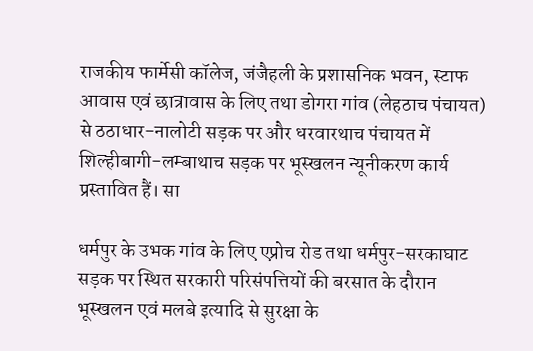राजकीय फार्मेसी कॉलेज, जंजैहली के प्रशासनिक भवन, स्टाफ आवास एवं छात्रावास के लिए तथा डोगरा गांव (लेहठाच पंचायत) से ठठाधार-नालोटी सड़क पर और धरवारथाच पंचायत में शिल्हीबागी-लम्बाथाच सड़क पर भूस्खलन न्यूनीकरण कार्य प्रस्तावित हैं। सा

धर्मपुर के उभक गांव के लिए एप्रोच रोड तथा धर्मपुर-सरकाघाट सड़क पर स्थित सरकारी परिसंपत्तियों की बरसात के दौरान भूस्खलन एवं मलबे इत्यादि से सुरक्षा के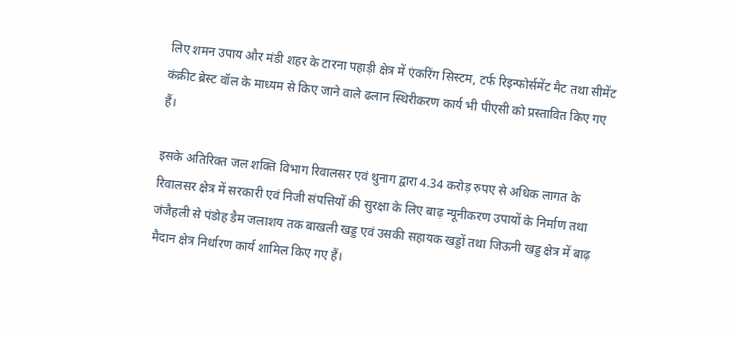लिए शमन उपाय और मंडी शहर के टारना पहाड़ी क्षेत्र में एंकरिंग सिस्टम, टर्फ रिइन्फोर्समेंट मैट तथा सीमेंट कंक्रीट ब्रेस्ट वॉल के माध्यम से किए जाने वाले ढलान स्थिरीकरण कार्य भी पीएसी को प्रस्तावित किए गए हैं।

इसके अतिरिक्त जल शक्ति विभाग रिवालसर एवं थुनाग द्वारा 4.34 करोड़ रुपए से अधिक लागत के रिवालसर क्षेत्र में सरकारी एवं निजी संपत्तियों की सुरक्षा के लिए बाढ़ न्यूनीकरण उपायों के निर्माण तथा जंजैहली से पंडोह डैम जलाशय तक बाखली खड्ड एवं उसकी सहायक खड्डों तथा जिऊनी खड्ड क्षेत्र में बाढ़ मैदान क्षेत्र निर्धारण कार्य शामिल किए गए हैं।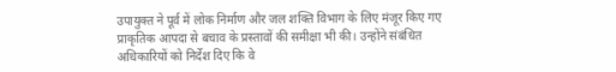उपायुक्त ने पूर्व में लोक निर्माण और जल शक्ति विभाग के लिए मंजूर किए गए प्राकृतिक आपदा से बचाव के प्रस्तावों की समीक्षा भी की। उन्होंने संबंधित अधिकारियों को निर्देश दिए कि वे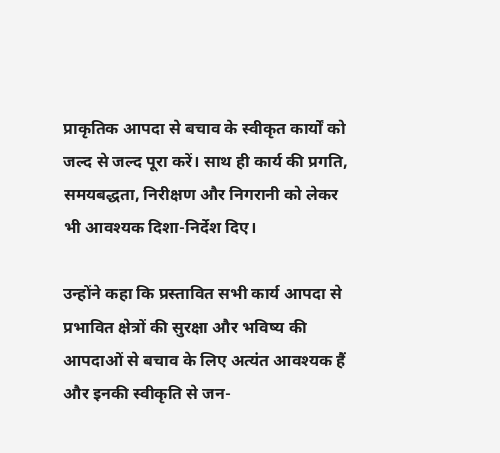प्राकृतिक आपदा से बचाव के स्वीकृत कार्यों को जल्द से जल्द पूरा करें। साथ ही कार्य की प्रगति, समयबद्धता, निरीक्षण और निगरानी को लेकर भी आवश्यक दिशा-निर्देश दिए।

उन्होंने कहा कि प्रस्तावित सभी कार्य आपदा से प्रभावित क्षेत्रों की सुरक्षा और भविष्य की आपदाओं से बचाव के लिए अत्यंत आवश्यक हैं और इनकी स्वीकृति से जन-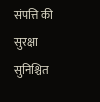संपत्ति की सुरक्षा सुनिश्चित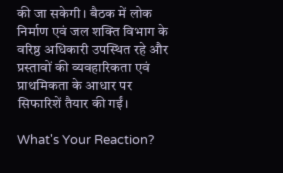की जा सकेगी। बैठक में लोक निर्माण एवं जल शक्ति विभाग के वरिष्ठ अधिकारी उपस्थित रहे और प्रस्तावों की व्यवहारिकता एवं प्राथमिकता के आधार पर सिफारिशें तैयार की गईं।

What's Your Reaction?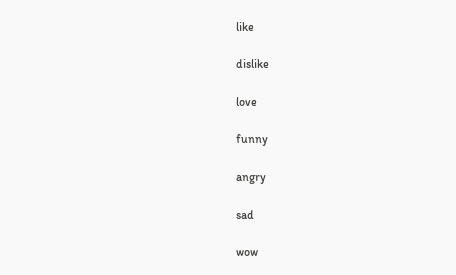like

dislike

love

funny

angry

sad

wow